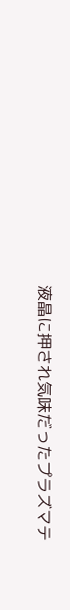液晶に押され気味だったプラズマテ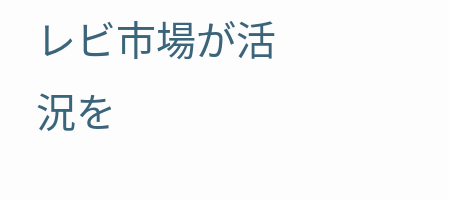レビ市場が活況を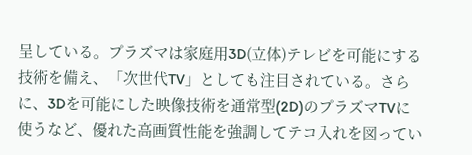呈している。プラズマは家庭用3D(立体)テレビを可能にする技術を備え、「次世代TV」としても注目されている。さらに、3Dを可能にした映像技術を通常型(2D)のプラズマTVに使うなど、優れた高画質性能を強調してテコ入れを図ってい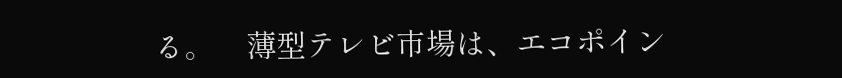る。    薄型テレビ市場は、エコポイン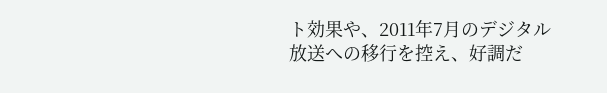ト効果や、2011年7月のデジタル放送への移行を控え、好調だ